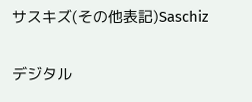サスキズ(その他表記)Saschiz

デジタル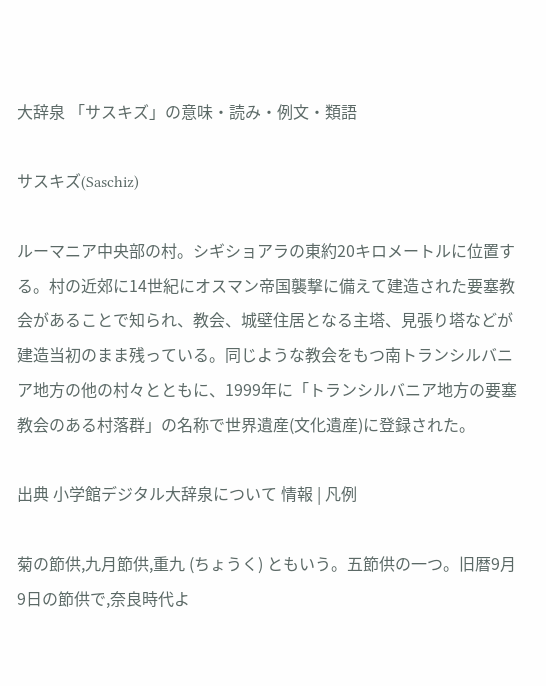大辞泉 「サスキズ」の意味・読み・例文・類語

サスキズ(Saschiz)

ルーマニア中央部の村。シギショアラの東約20キロメートルに位置する。村の近郊に14世紀にオスマン帝国襲撃に備えて建造された要塞教会があることで知られ、教会、城壁住居となる主塔、見張り塔などが建造当初のまま残っている。同じような教会をもつ南トランシルバニア地方の他の村々とともに、1999年に「トランシルバニア地方の要塞教会のある村落群」の名称で世界遺産(文化遺産)に登録された。

出典 小学館デジタル大辞泉について 情報 | 凡例

菊の節供,九月節供,重九 (ちょうく) ともいう。五節供の一つ。旧暦9月9日の節供で,奈良時代よ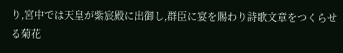り,宮中では天皇が紫宸殿に出御し,群臣に宴を賜わり詩歌文章をつくらせる菊花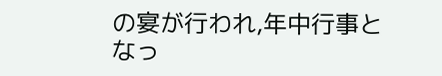の宴が行われ,年中行事となっ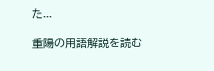た...

重陽の用語解説を読む